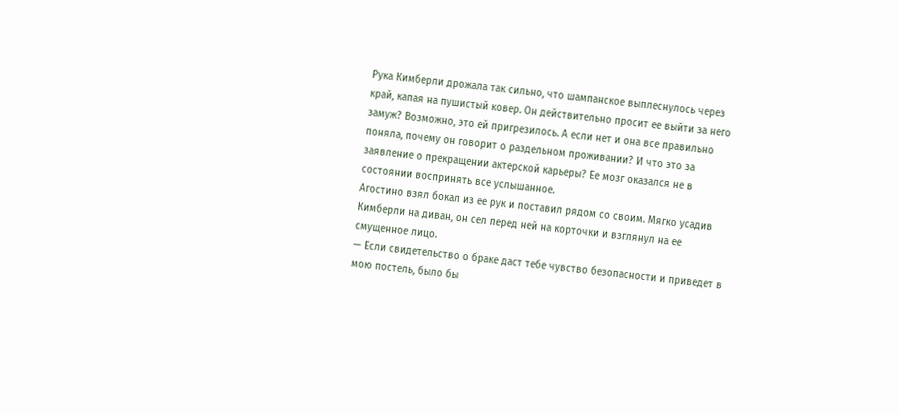Рука Кимберли дрожала так сильно, что шампанское выплеснулось через край, капая на пушистый ковер. Он действительно просит ее выйти за него замуж? Возможно, это ей пригрезилось. А если нет и она все правильно поняла, почему он говорит о раздельном проживании? И что это за заявление о прекращении актерской карьеры? Ее мозг оказался не в состоянии воспринять все услышанное.
Агостино взял бокал из ее рук и поставил рядом со своим. Мягко усадив Кимберли на диван, он сел перед ней на корточки и взглянул на ее смущенное лицо.
— Если свидетельство о браке даст тебе чувство безопасности и приведет в мою постель, было бы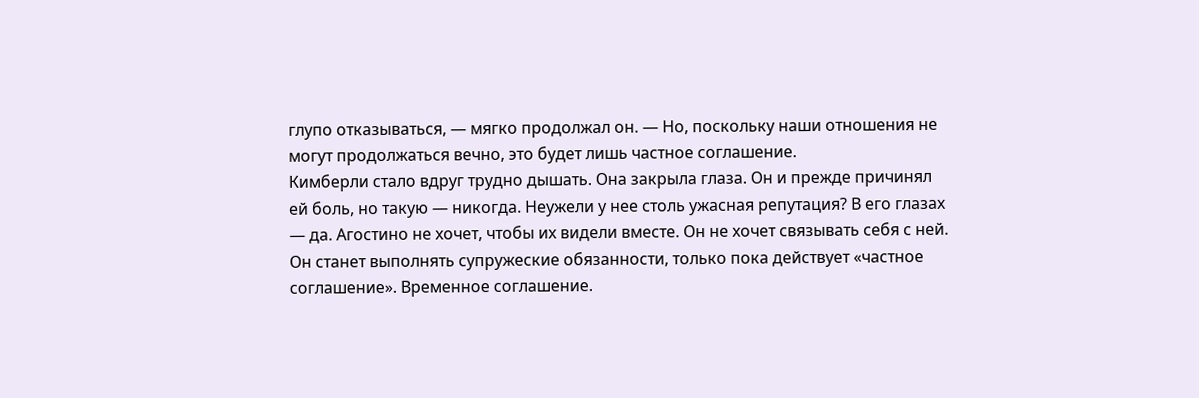глупо отказываться, — мягко продолжал он. — Но, поскольку наши отношения не могут продолжаться вечно, это будет лишь частное соглашение.
Кимберли стало вдруг трудно дышать. Она закрыла глаза. Он и прежде причинял ей боль, но такую — никогда. Неужели у нее столь ужасная репутация? В его глазах — да. Агостино не хочет, чтобы их видели вместе. Он не хочет связывать себя с ней. Он станет выполнять супружеские обязанности, только пока действует «частное соглашение». Временное соглашение.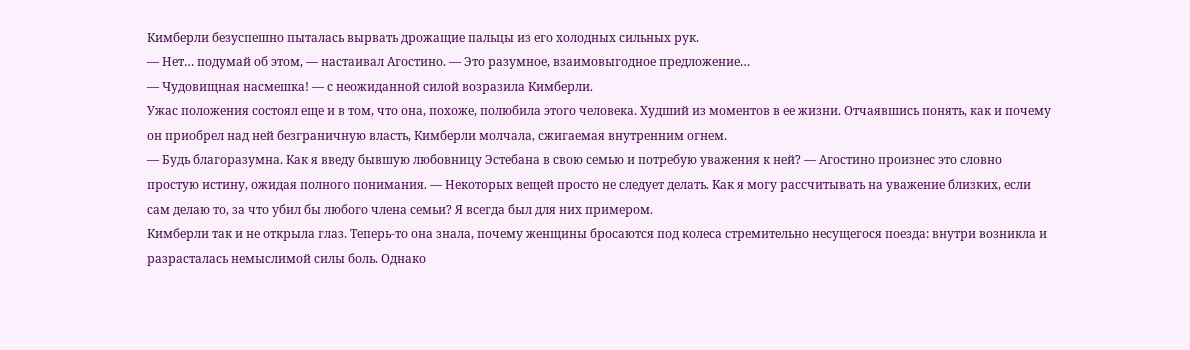Кимберли безуспешно пыталась вырвать дрожащие пальцы из его холодных сильных рук.
— Нет… подумай об этом, — настаивал Агостино. — Это разумное, взаимовыгодное предложение…
— Чудовищная насмешка! — с неожиданной силой возразила Кимберли.
Ужас положения состоял еще и в том, что она, похоже, полюбила этого человека. Худший из моментов в ее жизни. Отчаявшись понять, как и почему он приобрел над ней безграничную власть, Кимберли молчала, сжигаемая внутренним огнем.
— Будь благоразумна. Как я введу бывшую любовницу Эстебана в свою семью и потребую уважения к ней? — Агостино произнес это словно простую истину, ожидая полного понимания. — Некоторых вещей просто не следует делать. Как я могу рассчитывать на уважение близких, если сам делаю то, за что убил бы любого члена семьи? Я всегда был для них примером.
Кимберли так и не открыла глаз. Теперь-то она знала, почему женщины бросаются под колеса стремительно несущегося поезда: внутри возникла и разрасталась немыслимой силы боль. Однако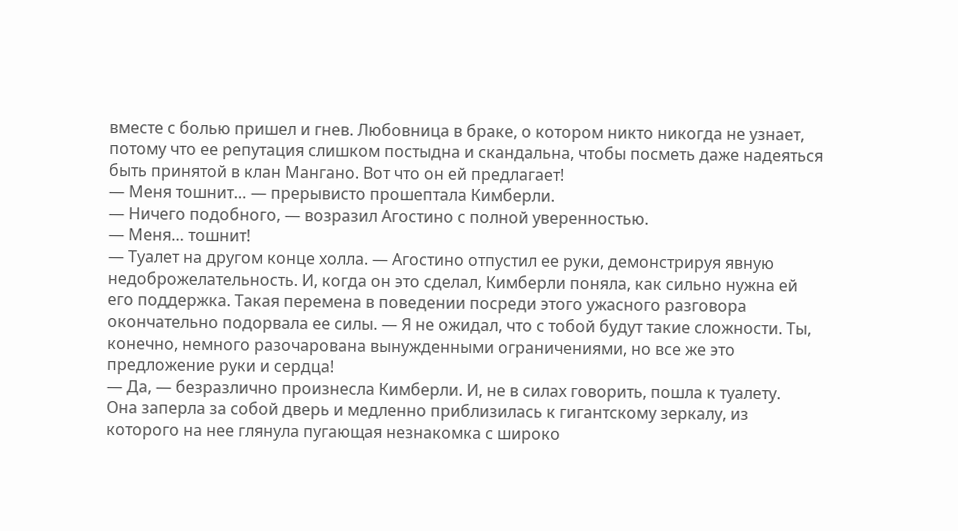вместе с болью пришел и гнев. Любовница в браке, о котором никто никогда не узнает, потому что ее репутация слишком постыдна и скандальна, чтобы посметь даже надеяться быть принятой в клан Мангано. Вот что он ей предлагает!
— Меня тошнит… — прерывисто прошептала Кимберли.
— Ничего подобного, — возразил Агостино с полной уверенностью.
— Меня… тошнит!
— Туалет на другом конце холла. — Агостино отпустил ее руки, демонстрируя явную недоброжелательность. И, когда он это сделал, Кимберли поняла, как сильно нужна ей его поддержка. Такая перемена в поведении посреди этого ужасного разговора окончательно подорвала ее силы. — Я не ожидал, что с тобой будут такие сложности. Ты, конечно, немного разочарована вынужденными ограничениями, но все же это предложение руки и сердца!
— Да, — безразлично произнесла Кимберли. И, не в силах говорить, пошла к туалету.
Она заперла за собой дверь и медленно приблизилась к гигантскому зеркалу, из которого на нее глянула пугающая незнакомка с широко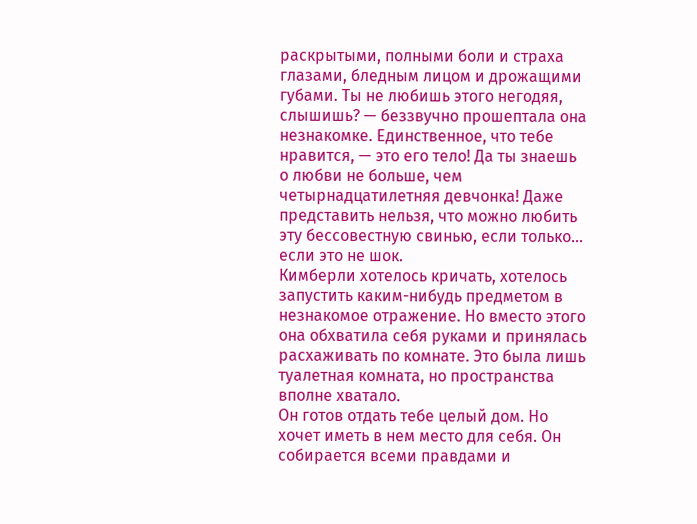раскрытыми, полными боли и страха глазами, бледным лицом и дрожащими губами. Ты не любишь этого негодяя, слышишь? — беззвучно прошептала она незнакомке. Единственное, что тебе нравится, — это его тело! Да ты знаешь о любви не больше, чем четырнадцатилетняя девчонка! Даже представить нельзя, что можно любить эту бессовестную свинью, если только… если это не шок.
Кимберли хотелось кричать, хотелось запустить каким-нибудь предметом в незнакомое отражение. Но вместо этого она обхватила себя руками и принялась расхаживать по комнате. Это была лишь туалетная комната, но пространства вполне хватало.
Он готов отдать тебе целый дом. Но хочет иметь в нем место для себя. Он собирается всеми правдами и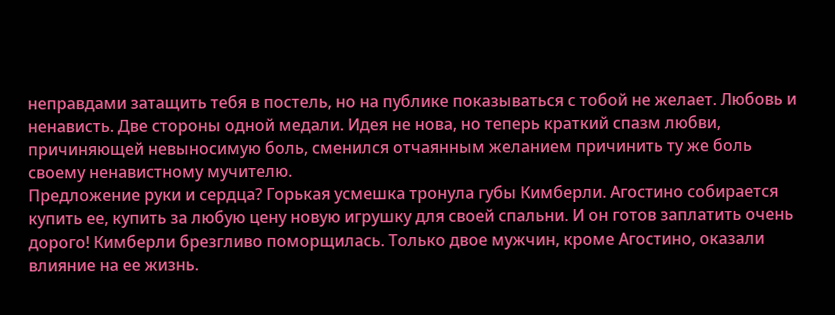неправдами затащить тебя в постель, но на публике показываться с тобой не желает. Любовь и ненависть. Две стороны одной медали. Идея не нова, но теперь краткий спазм любви, причиняющей невыносимую боль, сменился отчаянным желанием причинить ту же боль своему ненавистному мучителю.
Предложение руки и сердца? Горькая усмешка тронула губы Кимберли. Агостино собирается купить ее, купить за любую цену новую игрушку для своей спальни. И он готов заплатить очень дорого! Кимберли брезгливо поморщилась. Только двое мужчин, кроме Агостино, оказали влияние на ее жизнь.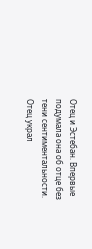Отец и Эстебан. Впервые подумала она об отце без тени сентиментальности.
Отец украл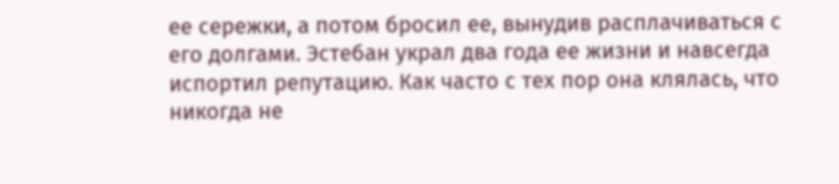ее сережки, а потом бросил ее, вынудив расплачиваться с его долгами. Эстебан украл два года ее жизни и навсегда испортил репутацию. Как часто с тех пор она клялась, что никогда не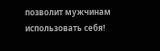позволит мужчинам использовать себя!